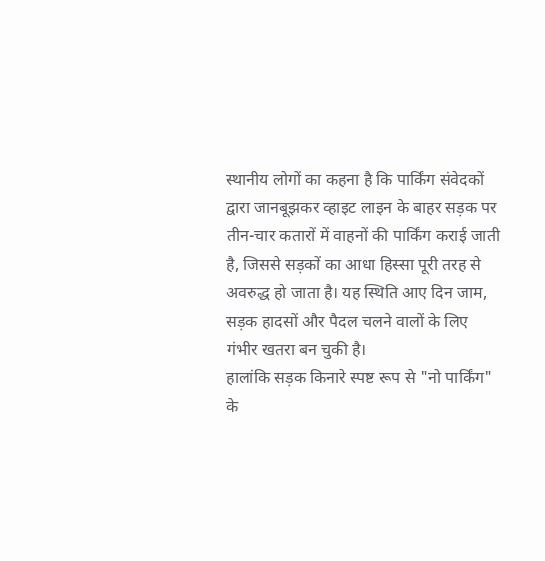स्थानीय लोगों का कहना है कि पार्किंग संवेदकों द्वारा जानबूझकर व्हाइट लाइन के बाहर सड़क पर तीन-चार कतारों में वाहनों की पार्किंग कराई जाती है, जिससे सड़कों का आधा हिस्सा पूरी तरह से अवरुद्ध हो जाता है। यह स्थिति आए दिन जाम, सड़क हादसों और पैदल चलने वालों के लिए गंभीर खतरा बन चुकी है।
हालांकि सड़क किनारे स्पष्ट रूप से "नो पार्किंग" के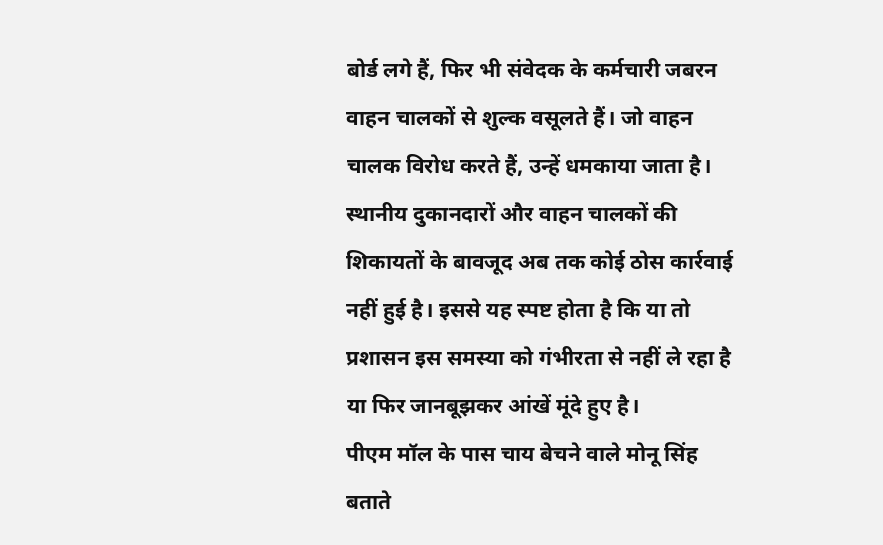बोर्ड लगे हैं, फिर भी संवेदक के कर्मचारी जबरन वाहन चालकों से शुल्क वसूलते हैं। जो वाहन चालक विरोध करते हैं, उन्हें धमकाया जाता है। स्थानीय दुकानदारों और वाहन चालकों की शिकायतों के बावजूद अब तक कोई ठोस कार्रवाई नहीं हुई है। इससे यह स्पष्ट होता है कि या तो प्रशासन इस समस्या को गंभीरता से नहीं ले रहा है या फिर जानबूझकर आंखें मूंदे हुए है।
पीएम मॉल के पास चाय बेचने वाले मोनू सिंह बताते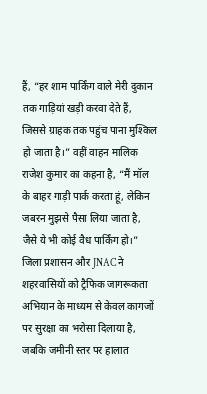हैं, “हर शाम पार्किंग वाले मेरी दुकान तक गाड़ियां खड़ी करवा देते हैं, जिससे ग्राहक तक पहुंच पाना मुश्किल हो जाता है।” वहीं वाहन मालिक राजेश कुमार का कहना है, “मैं मॉल के बाहर गाड़ी पार्क करता हूं, लेकिन जबरन मुझसे पैसा लिया जाता है, जैसे ये भी कोई वैध पार्किंग हो।”
जिला प्रशासन और JNAC ने शहरवासियों को ट्रैफिक जागरूकता अभियान के माध्यम से केवल कागजों पर सुरक्षा का भरोसा दिलाया है, जबकि जमीनी स्तर पर हालात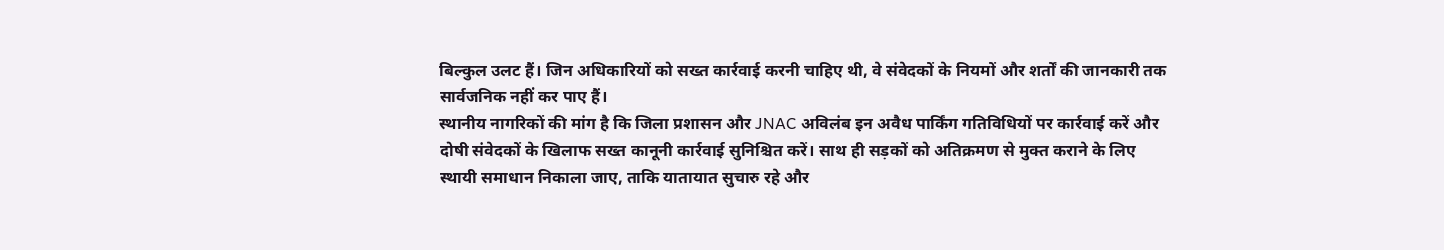बिल्कुल उलट हैं। जिन अधिकारियों को सख्त कार्रवाई करनी चाहिए थी, वे संवेदकों के नियमों और शर्तों की जानकारी तक सार्वजनिक नहीं कर पाए हैं।
स्थानीय नागरिकों की मांग है कि जिला प्रशासन और JNAC अविलंब इन अवैध पार्किंग गतिविधियों पर कार्रवाई करें और दोषी संवेदकों के खिलाफ सख्त कानूनी कार्रवाई सुनिश्चित करें। साथ ही सड़कों को अतिक्रमण से मुक्त कराने के लिए स्थायी समाधान निकाला जाए, ताकि यातायात सुचारु रहे और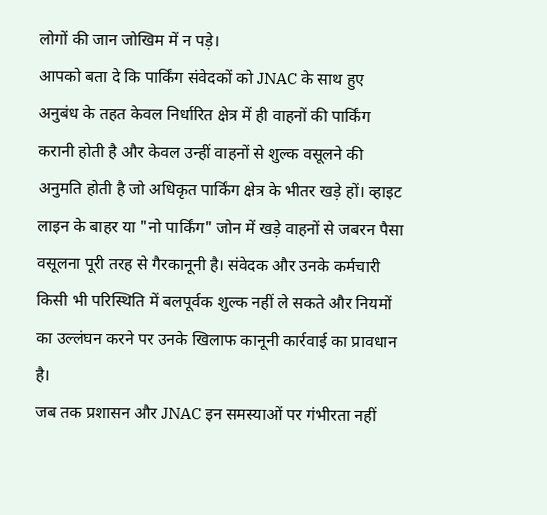लोगों की जान जोखिम में न पड़े।
आपको बता दे कि पार्किंग संवेदकों को JNAC के साथ हुए अनुबंध के तहत केवल निर्धारित क्षेत्र में ही वाहनों की पार्किंग करानी होती है और केवल उन्हीं वाहनों से शुल्क वसूलने की अनुमति होती है जो अधिकृत पार्किंग क्षेत्र के भीतर खड़े हों। व्हाइट लाइन के बाहर या "नो पार्किंग" जोन में खड़े वाहनों से जबरन पैसा वसूलना पूरी तरह से गैरकानूनी है। संवेदक और उनके कर्मचारी किसी भी परिस्थिति में बलपूर्वक शुल्क नहीं ले सकते और नियमों का उल्लंघन करने पर उनके खिलाफ कानूनी कार्रवाई का प्रावधान है।
जब तक प्रशासन और JNAC इन समस्याओं पर गंभीरता नहीं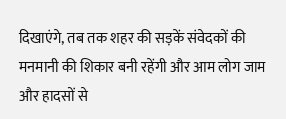दिखाएंगे, तब तक शहर की सड़कें संवेदकों की मनमानी की शिकार बनी रहेंगी और आम लोग जाम और हादसों से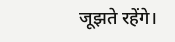जूझते रहेंगे।